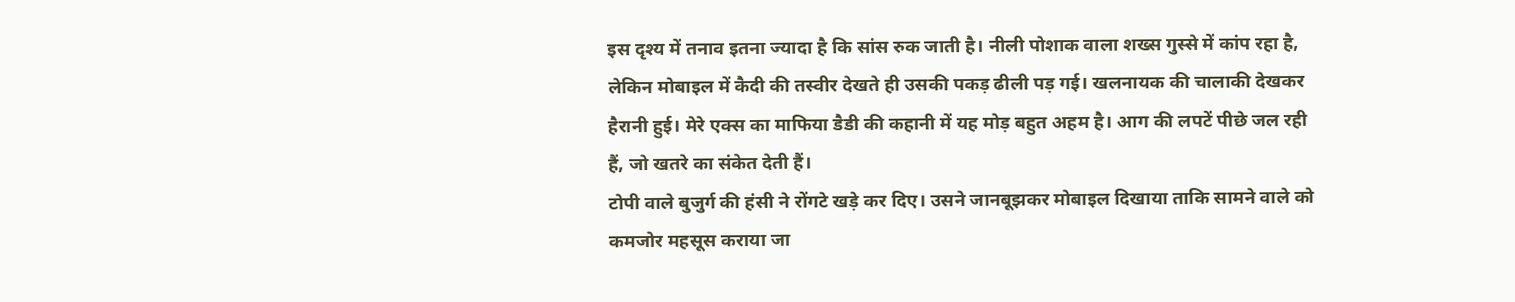इस दृश्य में तनाव इतना ज्यादा है कि सांस रुक जाती है। नीली पोशाक वाला शख्स गुस्से में कांप रहा है, लेकिन मोबाइल में कैदी की तस्वीर देखते ही उसकी पकड़ ढीली पड़ गई। खलनायक की चालाकी देखकर हैरानी हुई। मेरे एक्स का माफिया डैडी की कहानी में यह मोड़ बहुत अहम है। आग की लपटें पीछे जल रही हैं, जो खतरे का संकेत देती हैं।
टोपी वाले बुजुर्ग की हंसी ने रोंगटे खड़े कर दिए। उसने जानबूझकर मोबाइल दिखाया ताकि सामने वाले को कमजोर महसूस कराया जा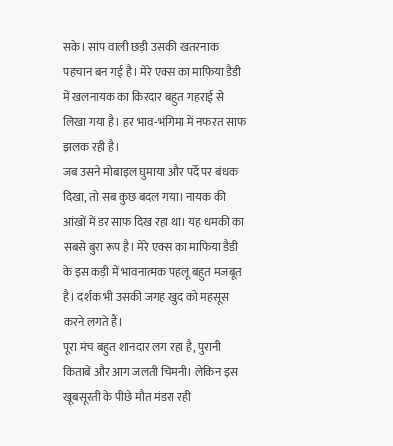सके। सांप वाली छड़ी उसकी खतरनाक पहचान बन गई है। मेरे एक्स का माफिया डैडी में खलनायक का किरदार बहुत गहराई से लिखा गया है। हर भाव-भंगिमा में नफरत साफ झलक रही है।
जब उसने मोबाइल घुमाया और पर्दे पर बंधक दिखा, तो सब कुछ बदल गया। नायक की आंखों में डर साफ दिख रहा था। यह धमकी का सबसे बुरा रूप है। मेरे एक्स का माफिया डैडी के इस कड़ी में भावनात्मक पहलू बहुत मजबूत है। दर्शक भी उसकी जगह खुद को महसूस करने लगते हैं।
पूरा मंच बहुत शानदार लग रहा है, पुरानी किताबें और आग जलती चिमनी। लेकिन इस खूबसूरती के पीछे मौत मंडरा रही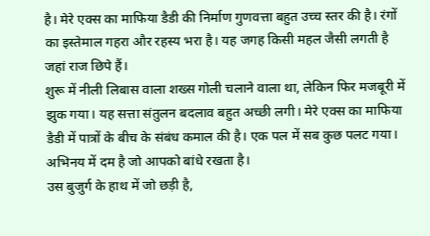है। मेरे एक्स का माफिया डैडी की निर्माण गुणवत्ता बहुत उच्च स्तर की है। रंगों का इस्तेमाल गहरा और रहस्य भरा है। यह जगह किसी महल जैसी लगती है जहां राज छिपे हैं।
शुरू में नीली लिबास वाला शख्स गोली चलाने वाला था, लेकिन फिर मजबूरी में झुक गया। यह सत्ता संतुलन बदलाव बहुत अच्छी लगी। मेरे एक्स का माफिया डैडी में पात्रों के बीच के संबंध कमाल की है। एक पल में सब कुछ पलट गया। अभिनय में दम है जो आपको बांधे रखता है।
उस बुजुर्ग के हाथ में जो छड़ी है,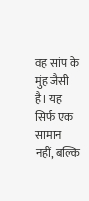वह सांप के मुंह जैसी है। यह सिर्फ एक सामान नहीं, बल्कि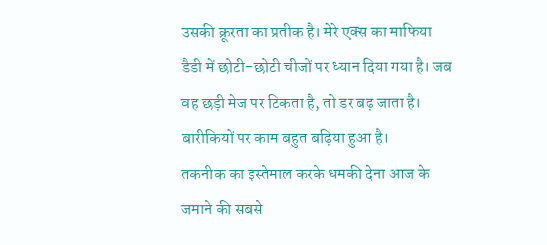उसकी क्रूरता का प्रतीक है। मेरे एक्स का माफिया डैडी में छोटी-छोटी चीजों पर ध्यान दिया गया है। जब वह छड़ी मेज पर टिकता है, तो डर बढ़ जाता है। बारीकियों पर काम बहुत बढ़िया हुआ है।
तकनीक का इस्तेमाल करके धमकी देना आज के जमाने की सबसे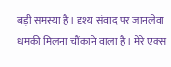बड़ी समस्या है। दृश्य संवाद पर जानलेवा धमकी मिलना चौंकाने वाला है। मेरे एक्स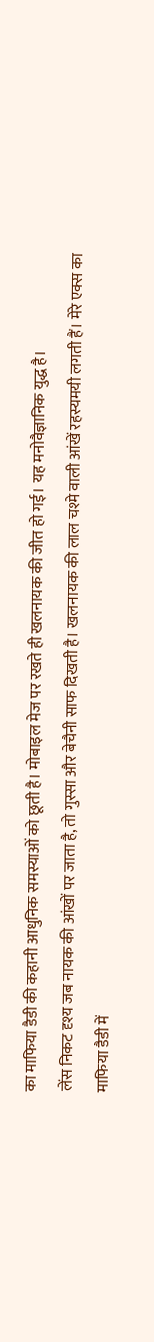का माफिया डैडी की कहानी आधुनिक समस्याओं को छूती है। मोबाइल मेज पर रखते ही खलनायक की जीत हो गई। यह मनोवैज्ञानिक युद्ध है।
लेंस निकट दृश्य जब नायक की आंखों पर जाता है, तो गुस्सा और बेचैनी साफ दिखती है। खलनायक की लाल चश्मे वाली आंखें रहस्यमयी लगती हैं। मेरे एक्स का माफिया डैडी में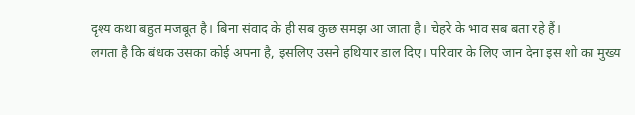दृश्य कथा बहुत मजबूत है। बिना संवाद के ही सब कुछ समझ आ जाता है। चेहरे के भाव सब बता रहे हैं।
लगता है कि बंधक उसका कोई अपना है, इसलिए उसने हथियार डाल दिए। परिवार के लिए जान देना इस शो का मुख्य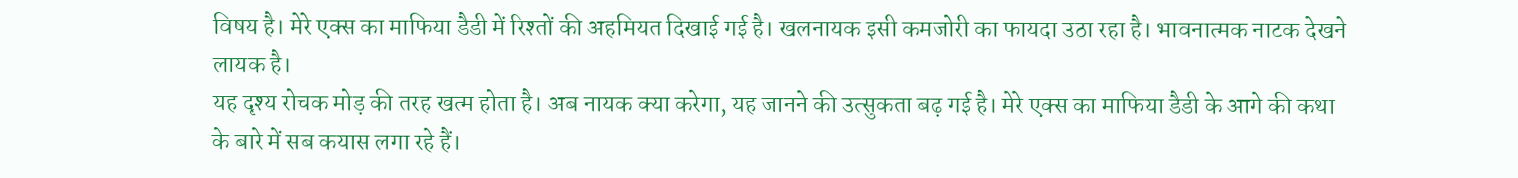विषय है। मेरे एक्स का माफिया डैडी में रिश्तों की अहमियत दिखाई गई है। खलनायक इसी कमजोरी का फायदा उठा रहा है। भावनात्मक नाटक देखने लायक है।
यह दृश्य रोचक मोड़ की तरह खत्म होता है। अब नायक क्या करेगा, यह जानने की उत्सुकता बढ़ गई है। मेरे एक्स का माफिया डैडी के आगे की कथा के बारे में सब कयास लगा रहे हैं।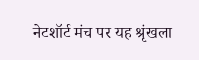नेटशॉर्ट मंच पर यह श्रृंखला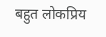बहुत लोकप्रिय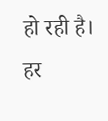हो रही है। हर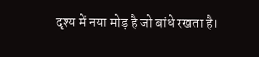दृश्य में नया मोड़ है जो बांधे रखता है।